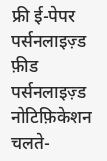फ्री ई-पेपर
पर्सनलाइज़्ड फ़ीड
पर्सनलाइज़्ड नोटिफ़िकेशन
चलते-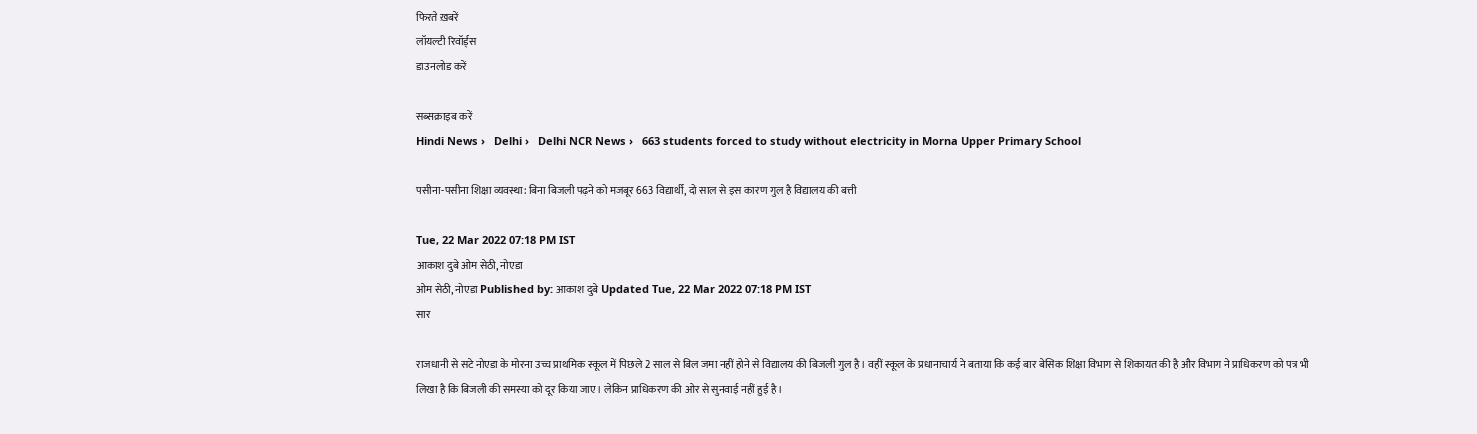फिरते ख़बरें
लॉयल्टी रिवॉर्ड्स
डाउनलोड करें

सब्सक्राइब करें
Hindi News ›   Delhi ›   Delhi NCR News ›   663 students forced to study without electricity in Morna Upper Primary School

पसीना-पसीना शिक्षा व्यवस्था: बिना बिजली पढ़ने को मजबूर 663 विद्यार्थी, दो साल से इस कारण गुल है विद्यालय की बत्ती

Tue, 22 Mar 2022 07:18 PM IST
आकाश दुबे ओम सेठी, नोएडा
ओम सेठी, नोएडा Published by: आकाश दुबे Updated Tue, 22 Mar 2022 07:18 PM IST
सार

राजधानी से सटे नोएडा के मोरना उच्च प्राथमिक स्कूल में पिछले 2 साल से बिल जमा नहीं होने से विद्यालय की बिजली गुल है। वहीं स्कूल के प्रधानाचार्य ने बताया कि कई बार बेसिक शिक्षा विभाग से शिकायत की है और विभाग ने प्राधिकरण को पत्र भी लिखा है कि बिजली की समस्या को दूर किया जाए। लेकिन प्राधिकरण की ओर से सुनवाई नहीं हुई है।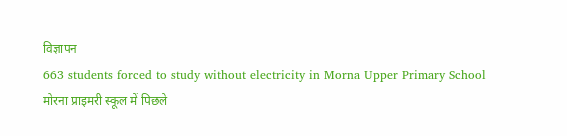विज्ञापन
663 students forced to study without electricity in Morna Upper Primary School
मोरना प्राइमरी स्कूल में पिछले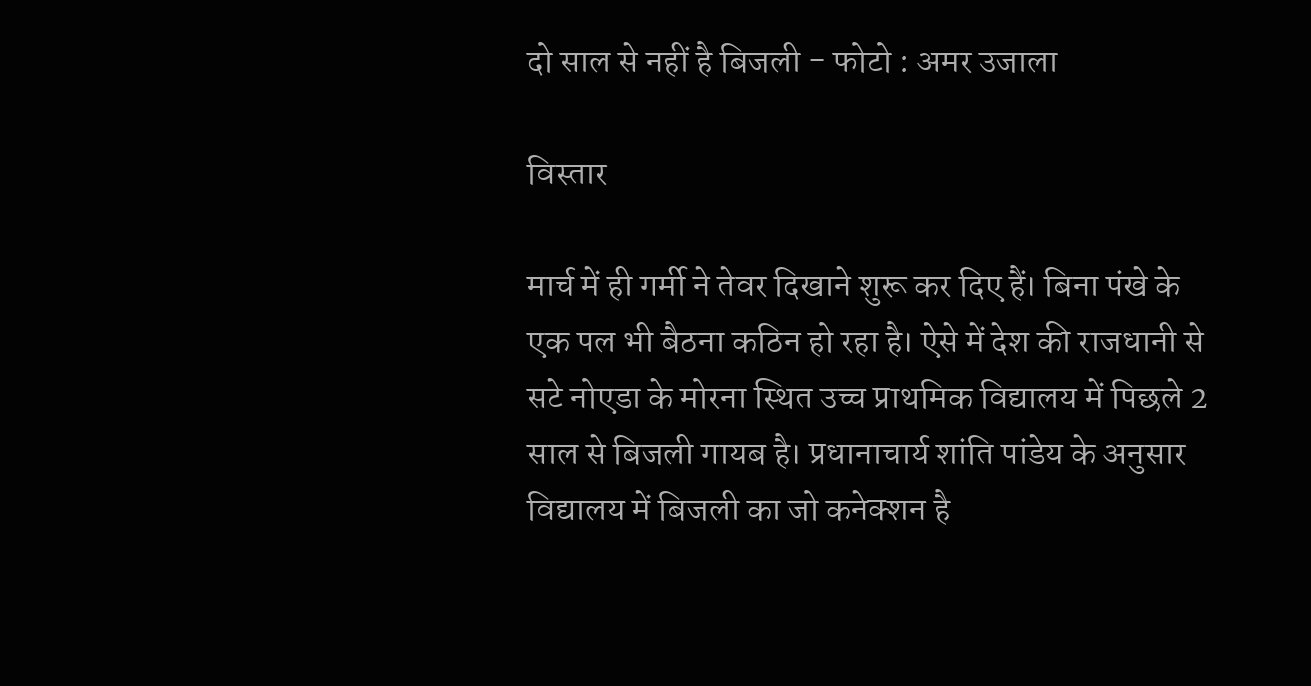दो साल से नहीं है बिजली - फोटो : अमर उजाला

विस्तार

मार्च में ही गर्मी ने तेवर दिखाने शुरू कर दिए हैं। बिना पंखे के एक पल भी बैठना कठिन हो रहा है। ऐसे में देश की राजधानी से सटे नोएडा के मोरना स्थित उच्च प्राथमिक विद्यालय में पिछले 2 साल से बिजली गायब है। प्रधानाचार्य शांति पांडेय के अनुसार विद्यालय में बिजली का जो कनेक्शन है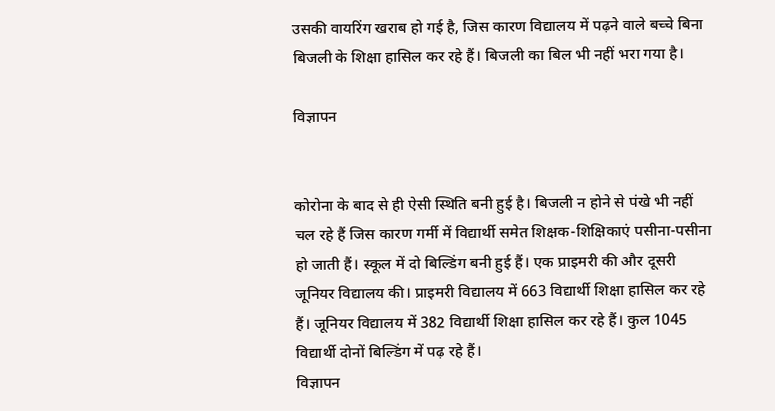उसकी वायरिंग खराब हो गई है, जिस कारण विद्यालय में पढ़ने वाले बच्चे बिना बिजली के शिक्षा हासिल कर रहे हैं। बिजली का बिल भी नहीं भरा गया है।

विज्ञापन


कोरोना के बाद से ही ऐसी स्थिति बनी हुई है। बिजली न होने से पंखे भी नहीं चल रहे हैं जिस कारण गर्मी में विद्यार्थी समेत शिक्षक-शिक्षिकाएं पसीना-पसीना हो जाती हैं। स्कूल में दो बिल्डिंग बनी हुई हैं। एक प्राइमरी की और दूसरी जूनियर विद्यालय की। प्राइमरी विद्यालय में 663 विद्यार्थी शिक्षा हासिल कर रहे हैं। जूनियर विद्यालय में 382 विद्यार्थी शिक्षा हासिल कर रहे हैं। कुल 1045 विद्यार्थी दोनों बिल्डिंग में पढ़ रहे हैं।
विज्ञापन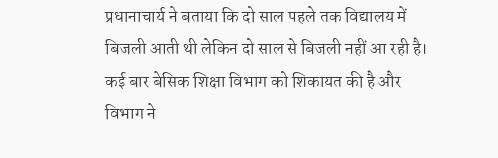प्रधानाचार्य ने बताया कि दो साल पहले तक विद्यालय में बिजली आती थी लेकिन दो साल से बिजली नहीं आ रही है। कई बार बेसिक शिक्षा विभाग को शिकायत की है और विभाग ने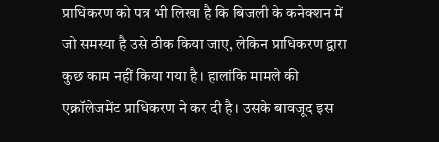प्राधिकरण को पत्र भी लिखा है कि बिजली के कनेक्शन में जो समस्या है उसे ठीक किया जाए, लेकिन प्राधिकरण द्वारा कुछ काम नहीं किया गया है। हालांकि मामले की एक्नॉलेजमेंट प्राधिकरण ने कर दी है। उसके बावजूद इस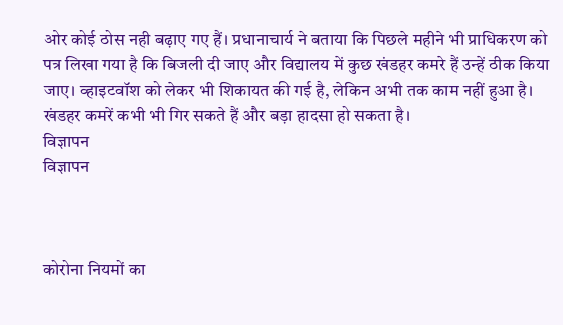ओर कोई ठोस नही बढ़ाए गए हैं। प्रधानाचार्य ने बताया कि पिछले महीने भी प्राधिकरण को पत्र लिखा गया है कि बिजली दी जाए और विद्यालय में कुछ खंडहर कमरे हैं उन्हें ठीक किया जाए। व्हाइटवॉश को लेकर भी शिकायत की गई है, लेकिन अभी तक काम नहीं हुआ है। खंडहर कमरें कभी भी गिर सकते हैं और बड़ा हादसा हो सकता है।
विज्ञापन
विज्ञापन



कोरोना नियमों का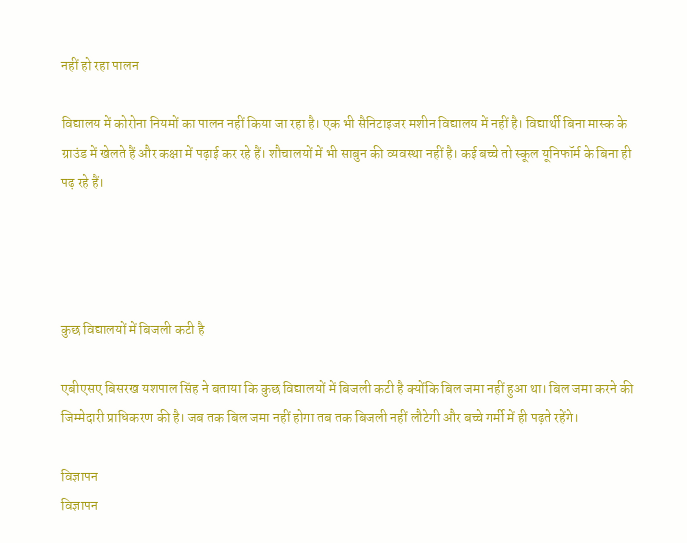नहीं हो रहा पालन

विद्यालय में कोरोना नियमों का पालन नहीं किया जा रहा है। एक भी सैनिटाइजर मशीन विद्यालय में नहीं है। विद्यार्थी बिना मास्क के ग्राउंड में खेलते हैं और कक्षा में पढ़ाई कर रहे हैं। शौचालयों में भी साबुन की व्यवस्था नहीं है। कई बच्चे तो स्कूल यूनिफॉर्म के बिना ही पढ़ रहे हैं।




कुछ विद्यालयों में बिजली कटी है

एबीएसए बिसरख यशपाल सिंह ने बताया कि कुछ विद्यालयों में बिजली कटी है क्योंकि बिल जमा नहीं हुआ था। बिल जमा करने की जिम्मेदारी प्राधिकरण की है। जब तक बिल जमा नहीं होगा तब तक बिजली नहीं लौटेगी और बच्चे गर्मी में ही पढ़ते रहेंगे।

विज्ञापन
विज्ञापन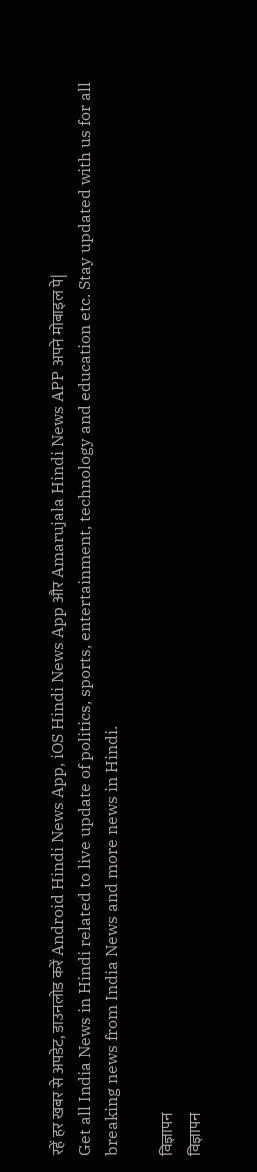रहें हर खबर से अपडेट, डाउनलोड करें Android Hindi News App, iOS Hindi News App और Amarujala Hindi News APP अपने मोबाइल पे|
Get all India News in Hindi related to live update of politics, sports, entertainment, technology and education etc. Stay updated with us for all breaking news from India News and more news in Hindi.

विज्ञापन
विज्ञापन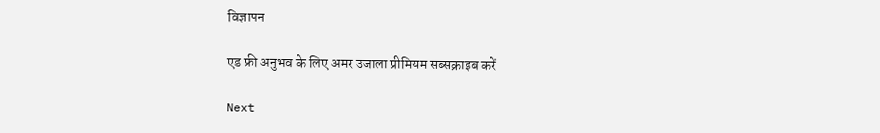विज्ञापन

एड फ्री अनुभव के लिए अमर उजाला प्रीमियम सब्सक्राइब करें

Next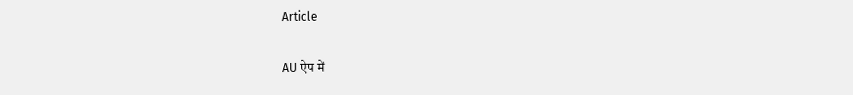Article

AU ऐप में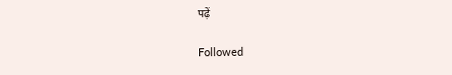पढ़ें

Followed